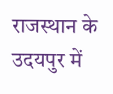राजस्थान के उदयपुर में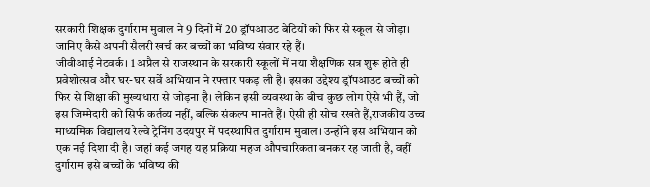सरकारी शिक्षक दुर्गाराम मुवाल ने 9 दिनों में 20 ड्रॉपआउट बेटियों को फिर से स्कूल से जोड़ा। जानिए कैसे अपनी सैलरी खर्च कर बच्चों का भविष्य संवार रहे हैं।
जीवीआई नेटवर्क। 1 अप्रैल से राजस्थान के सरकारी स्कूलों में नया शैक्षणिक सत्र शुरू होते ही प्रवेशोत्सव और घर-घर सर्वे अभियान ने रफ्तार पकड़ ली है। इसका उद्देश्य ड्रॉपआउट बच्चों को फिर से शिक्षा की मुख्यधारा से जोड़ना है। लेकिन इसी व्यवस्था के बीच कुछ लोग ऐसे भी हैं, जो इस जिम्मेदारी को सिर्फ कर्तव्य नहीं, बल्कि संकल्प मानते हैं। ऐसी ही सोच रखते हैं,राजकीय उच्च माध्यमिक विद्यालय रेल्वे ट्रेनिंग उदयपुर में पदस्थापित दुर्गाराम मुवाल। उन्होंने इस अभियान को एक नई दिशा दी है। जहां कई जगह यह प्रक्रिया महज औपचारिकता बनकर रह जाती है, वहीं दुर्गाराम इसे बच्चों के भविष्य की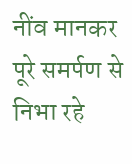नींव मानकर पूरे समर्पण से निभा रहे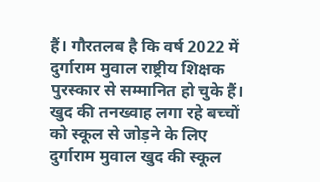हैं। गौरतलब है कि वर्ष 2022 में दुर्गाराम मुवाल राष्ट्रीय शिक्षक पुरस्कार से सम्मानित हो चुके हैं।
खुद की तनख्वाह लगा रहे बच्चों को स्कूल से जोड़ने के लिए
दुर्गाराम मुवाल खुद की स्कूल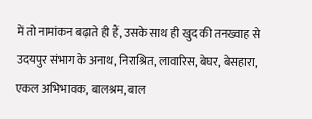में तो नामांकन बढ़ाते ही हैं, उसके साथ ही खुद की तनख्वाह से उदयपुर संभाग के अनाथ, निराश्रित, लावारिस, बेघर, बेसहारा, एकल अभिभावक, बालश्रम, बाल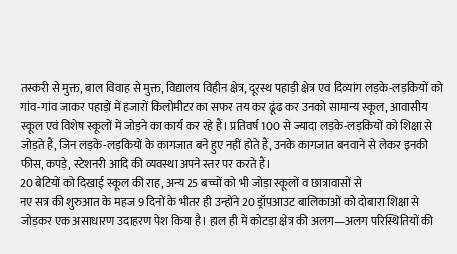तस्करी से मुक्त, बाल विवाह से मुक्त, विद्यालय विहीन क्षेत्र, दूरस्थ पहाड़ी क्षेत्र एवं दिव्यांग लड़के-लड़कियों को गांव-गांव जाकर पहाड़ों में हजारों किलोमीटर का सफर तय कर ढूंढ कर उनको सामान्य स्कूल, आवासीय स्कूल एवं विशेष स्कूलों में जोड़ने का कार्य कर रहे हैं। प्रतिवर्ष 100 से ज्यादा लड़के-लड़कियों को शिक्षा से जोड़ते हैं, जिन लड़के-लड़कियों के कागजात बने हुए नहीं होते हैं, उनके कागजात बनवाने से लेकर इनकी फीस, कपड़े, स्टेशनरी आदि की व्यवस्था अपने स्तर पर करते हैं।
20 बेटियों को दिखाई स्कूल की राह, अन्य 25 बच्चों को भी जोड़ा स्कूलों व छात्रावासों से
नए सत्र की शुरुआत के महज 9 दिनों के भीतर ही उन्होंने 20 ड्रॉपआउट बालिकाओं को दोबारा शिक्षा से जोड़कर एक असाधारण उदाहरण पेश किया है। हाल ही में कोटड़ा क्षेत्र की अलग—अलग परिस्थितियों की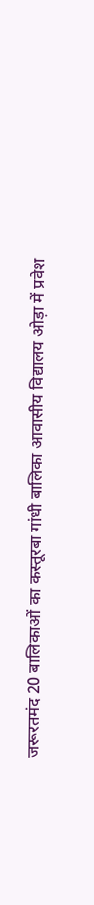जरूरतमंद 20 बालिकाओं का कस्तूरबा गांधी बालिका आवासीय विद्यालय ओड़ा में प्रवेश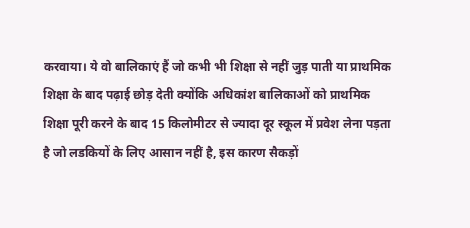करवाया। ये वो बालिकाएं हैं जो कभी भी शिक्षा से नहीं जुड़ पाती या प्राथमिक शिक्षा के बाद पढ़ाई छोड़ देती क्योंकि अधिकांश बालिकाओं को प्राथमिक शिक्षा पूरी करने के बाद 15 किलोमीटर से ज्यादा दूर स्कूल में प्रवेश लेना पड़ता है जो लडकियों के लिए आसान नहीं है, इस कारण सैकड़ों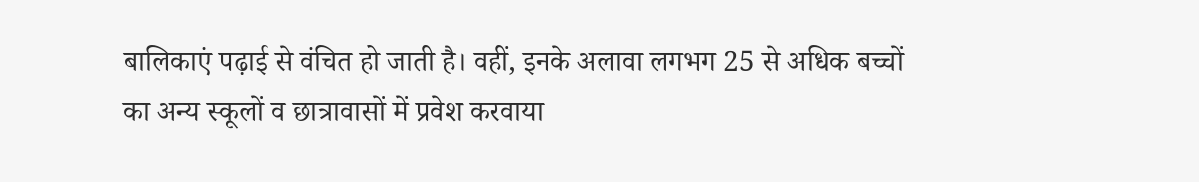बालिकाएं पढ़ाई से वंचित हो जाती है। वहीं, इनके अलावा लगभग 25 से अधिक बच्चों का अन्य स्कूलों व छात्रावासों में प्रवेश करवाया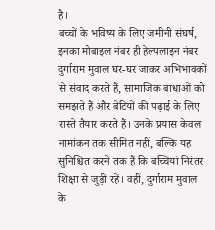है।
बच्चों के भविष्य के लिए जमीनी संघर्ष, इनका मोबाइल नंबर ही हेल्पलाइन नंबर
दुर्गाराम मुवाल घर-घर जाकर अभिभावकों से संवाद करते हैं, सामाजिक बाधाओं को समझते हैं और बेटियों की पढ़ाई के लिए रास्ते तैयार करते हैं। उनके प्रयास केवल नामांकन तक सीमित नहीं, बल्कि यह सुनिश्चित करने तक हैं कि बच्चियां निरंतर शिक्षा से जुड़ी रहें। वहीं, दुर्गाराम मुवाल के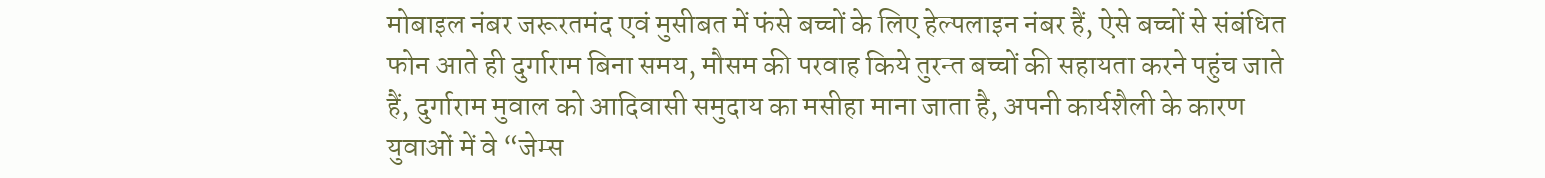मोबाइल नंबर जरूरतमंद एवं मुसीबत में फंसे बच्चों के लिए हेल्पलाइन नंबर हैं, ऐसे बच्चों से संबंधित फोन आते ही दुर्गाराम बिना समय, मौसम की परवाह किये तुरन्त बच्चों की सहायता करने पहुंच जाते हैं, दुर्गाराम मुवाल को आदिवासी समुदाय का मसीहा माना जाता है, अपनी कार्यशैली के कारण युवाओं में वे “जेम्स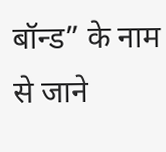बॉन्ड” के नाम से जाने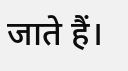जाते हैं।